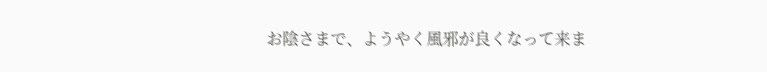お陰さまで、ようやく風邪が良くなって来ま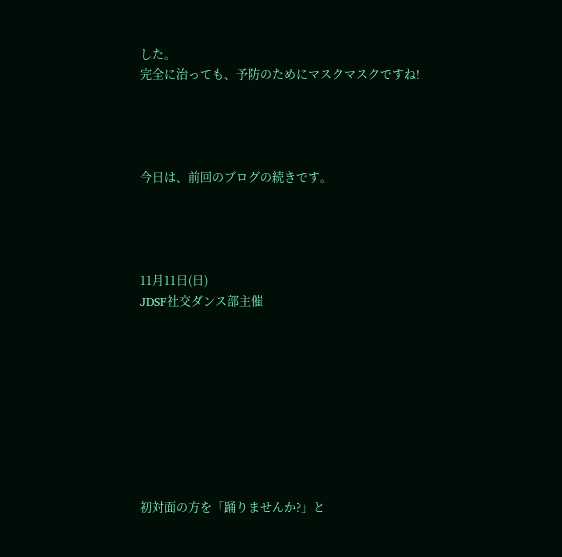した。
完全に治っても、予防のためにマスクマスクですね!




今日は、前回のブログの続きです。




11月11日(日)
JDSF社交ダンス部主催









初対面の方を「踊りませんか?」と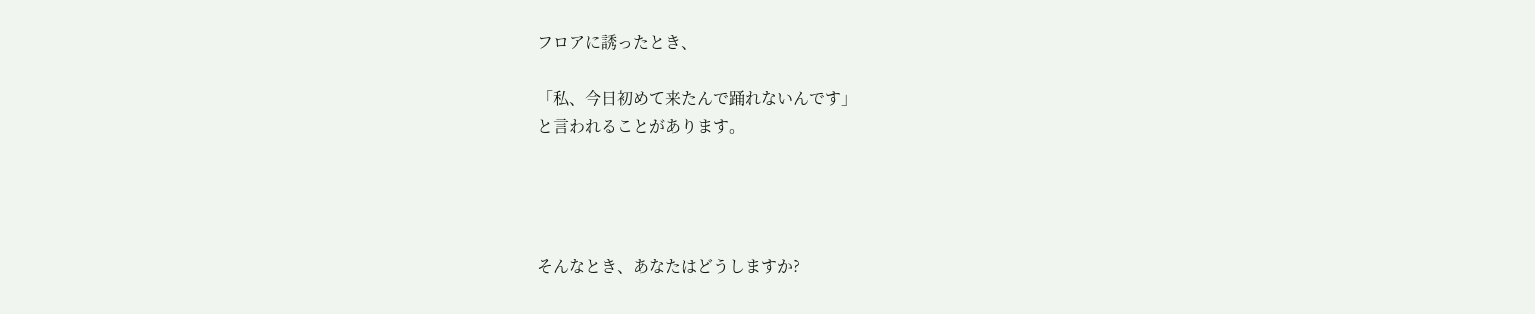フロアに誘ったとき、

「私、今日初めて来たんで踊れないんです」
と言われることがあります。




そんなとき、あなたはどうしますか?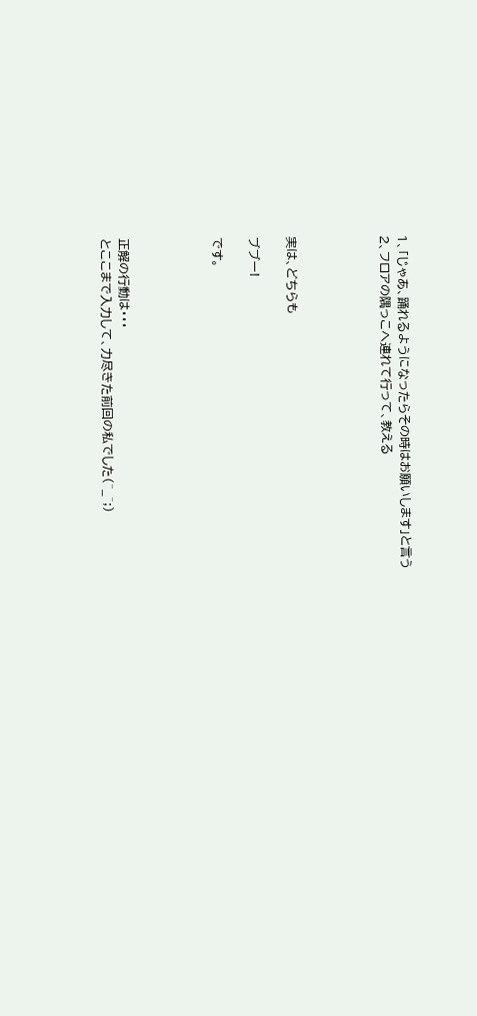1、「じゃあ、踊れるようになったらその時はお願いします」と言う
2、フロアの隅っこへ連れて行って、教える




実は、どちらも

ブブー!

です。




正解の行動は・・・
とここまで入力して、力尽きた前回の私でした(^_^;)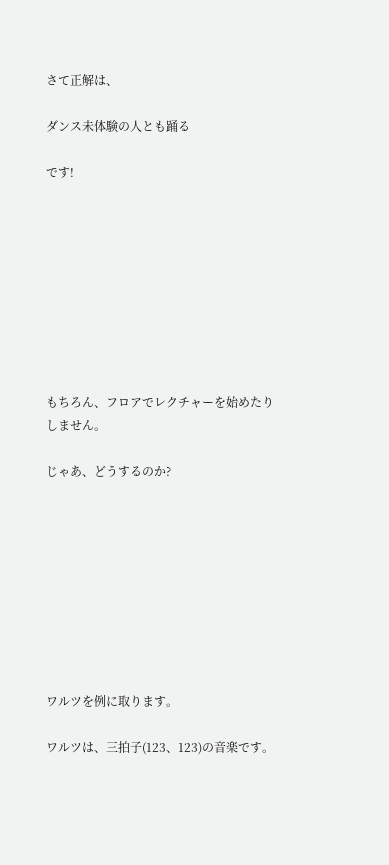さて正解は、

ダンス未体験の人とも踊る

です!









もちろん、フロアでレクチャーを始めたりしません。

じゃあ、どうするのか?









ワルツを例に取ります。

ワルツは、三拍子(123、123)の音楽です。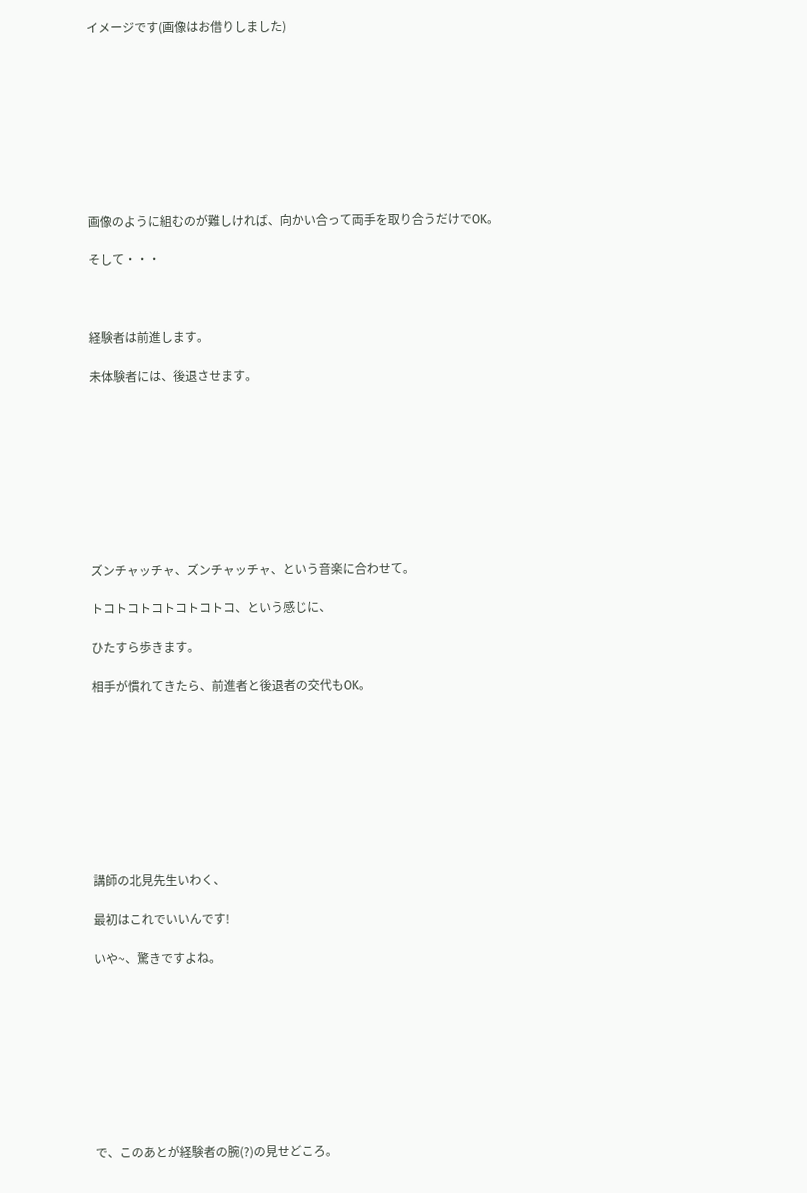イメージです(画像はお借りしました)









画像のように組むのが難しければ、向かい合って両手を取り合うだけでOK。

そして・・・



経験者は前進します。

未体験者には、後退させます。









ズンチャッチャ、ズンチャッチャ、という音楽に合わせて。

トコトコトコトコトコトコ、という感じに、

ひたすら歩きます。

相手が慣れてきたら、前進者と後退者の交代もOK。









講師の北見先生いわく、

最初はこれでいいんです!

いや~、驚きですよね。









で、このあとが経験者の腕(?)の見せどころ。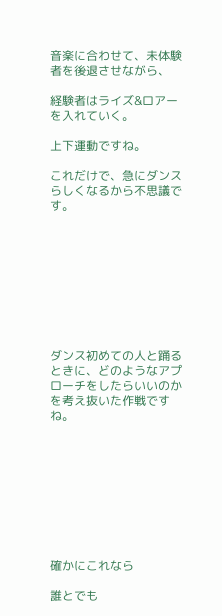音楽に合わせて、未体験者を後退させながら、

経験者はライズ&ロアーを入れていく。

上下運動ですね。

これだけで、急にダンスらしくなるから不思議です。









ダンス初めての人と踊るときに、どのようなアプローチをしたらいいのかを考え抜いた作戦ですね。









確かにこれなら

誰とでも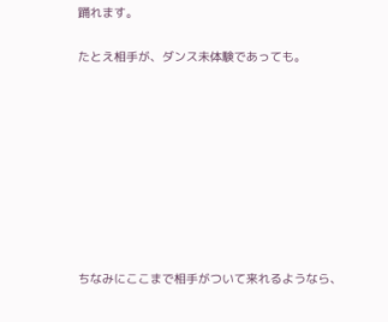踊れます。

たとえ相手が、ダンス未体験であっても。









ちなみにここまで相手がついて来れるようなら、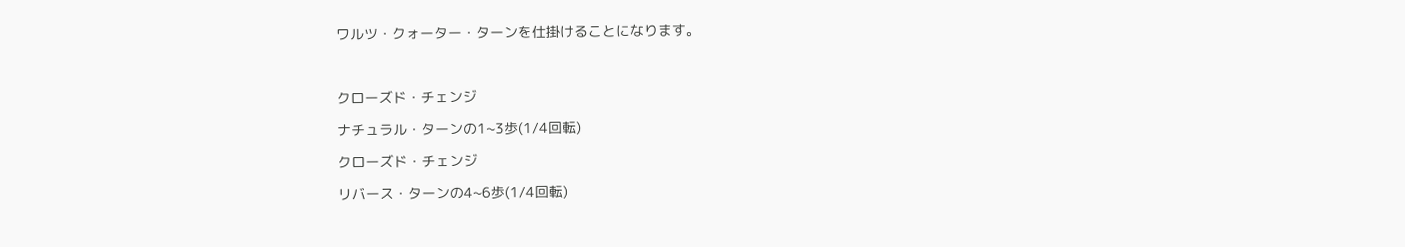ワルツ・クォーター・ターンを仕掛けることになります。



クローズド・チェンジ

ナチュラル・ターンの1~3歩(1/4回転)

クローズド・チェンジ

リバース・ターンの4~6歩(1/4回転)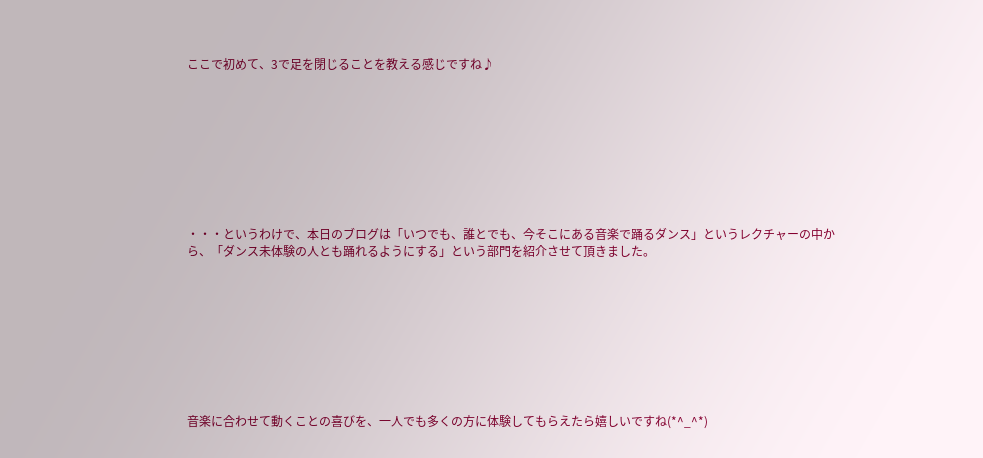ここで初めて、3で足を閉じることを教える感じですね♪









・・・というわけで、本日のブログは「いつでも、誰とでも、今そこにある音楽で踊るダンス」というレクチャーの中から、「ダンス未体験の人とも踊れるようにする」という部門を紹介させて頂きました。









音楽に合わせて動くことの喜びを、一人でも多くの方に体験してもらえたら嬉しいですね(*^_^*)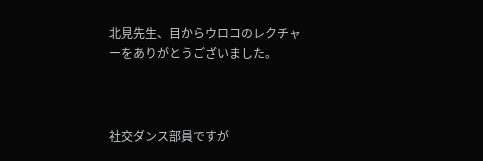北見先生、目からウロコのレクチャーをありがとうございました。



社交ダンス部員ですが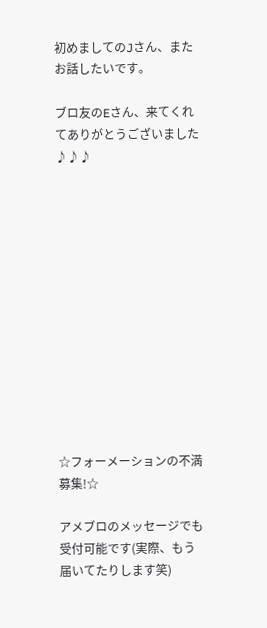初めましてのJさん、またお話したいです。

ブロ友のEさん、来てくれてありがとうございました♪♪♪













☆フォーメーションの不満募集!☆

アメブロのメッセージでも受付可能です(実際、もう届いてたりします笑)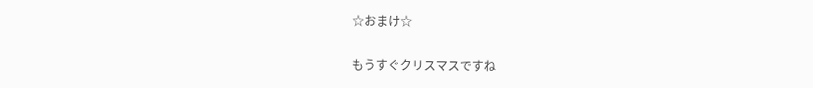☆おまけ☆

もうすぐクリスマスですね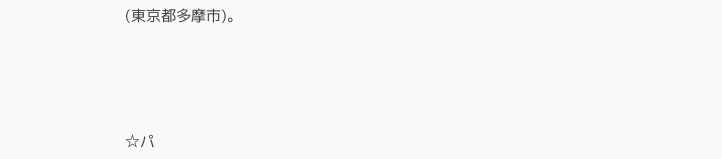(東京都多摩市)。





☆パ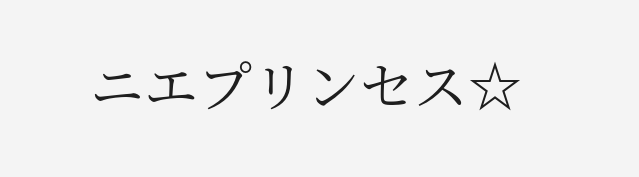ニエプリンセス☆